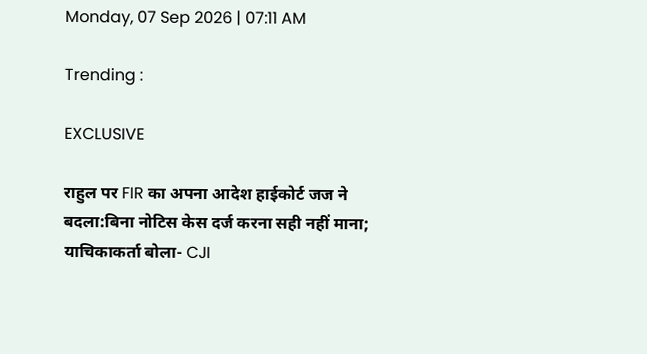Monday, 07 Sep 2026 | 07:11 AM

Trending :

EXCLUSIVE

राहुल पर FIR का अपना आदेश हाईकोर्ट जज ने बदला:बिना नोटिस केस दर्ज करना सही नहीं माना; याचिकाकर्ता बोला- CJI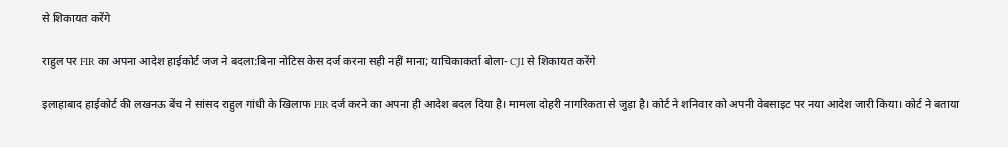से शिकायत करेंगे

राहुल पर FIR का अपना आदेश हाईकोर्ट जज ने बदला:बिना नोटिस केस दर्ज करना सही नहीं माना; याचिकाकर्ता बोला- CJI से शिकायत करेंगे

इलाहाबाद हाईकोर्ट की लखनऊ बेंच ने सांसद राहुल गांधी के खिलाफ FIR दर्ज करने का अपना ही आदेश बदल दिया है। मामला दोहरी नागरिकता से जुड़ा है। कोर्ट ने शनिवार को अपनी वेबसाइट पर नया आदेश जारी किया। कोर्ट ने बताया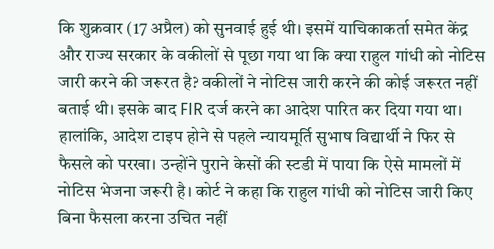कि शुक्रवार (17 अप्रैल) को सुनवाई हुई थी। इसमें याचिकाकर्ता समेत केंद्र और राज्य सरकार के वकीलों से पूछा गया था कि क्या राहुल गांधी को नोटिस जारी करने की जरूरत है? वकीलों ने नोटिस जारी करने की कोई जरूरत नहीं बताई थी। इसके बाद FIR दर्ज करने का आदेश पारित कर दिया गया था। हालांकि, आदेश टाइप होने से पहले न्यायमूर्ति सुभाष विद्यार्थी ने फिर से फैसले को परखा। उन्होंने पुराने केसों की स्टडी में पाया कि ऐसे मामलों में नोटिस भेजना जरूरी है। कोर्ट ने कहा कि राहुल गांधी को नोटिस जारी किए बिना फैसला करना उचित नहीं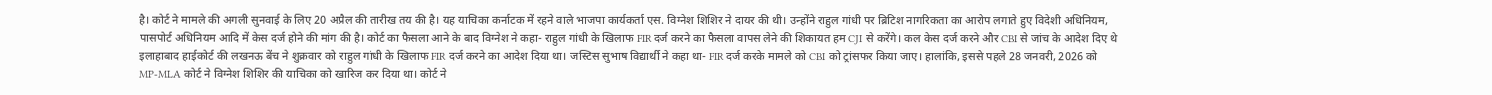है। कोर्ट ने मामले की अगली सुनवाई के लिए 20 अप्रैल की तारीख तय की है। यह याचिका कर्नाटक में रहने वाले भाजपा कार्यकर्ता एस. विग्नेश शिशिर ने दायर की थी। उन्होंने राहुल गांधी पर ब्रिटिश नागरिकता का आरोप लगाते हुए विदेशी अधिनियम, पासपोर्ट अधिनियम आदि में केस दर्ज होने की मांग की है। कोर्ट का फैसला आने के बाद विग्नेश ने कहा- राहुल गांधी के खिलाफ FIR दर्ज करने का फैसला वापस लेने की शिकायत हम CJI से करेंगे। कल केस दर्ज करने और CBI से जांच के आदेश दिए थे इलाहाबाद हाईकोर्ट की लखनऊ बेंच ने शुक्रवार को राहुल गांधी के खिलाफ FIR दर्ज करने का आदेश दिया था। जस्टिस सुभाष विद्यार्थी ने कहा था- FIR दर्ज करके मामले को CBI को ट्रांसफर किया जाए। हालांकि, इससे पहले 28 जनवरी, 2026 को MP-MLA कोर्ट ने विग्नेश शिशिर की याचिका को खारिज कर दिया था। कोर्ट ने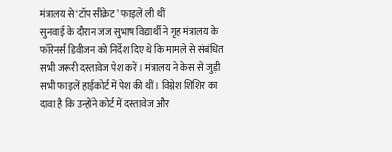मंत्रालय से ‘टॉप सीक्रेट’ फाइलें ली थीं
सुनवाई के दौरान जज सुभाष विद्यार्थी ने गृह मंत्रालय के फॉरेनर्स डिवीजन को निर्देश दिए थे कि मामले से संबंधित सभी जरूरी दस्तावेज पेश करें। मंत्रालय ने केस से जुड़ी सभी फाइलें हाईकोर्ट में पेश की थीं। विग्नेश शिशिर का दावा है कि उन्होंने कोर्ट में दस्तावेज और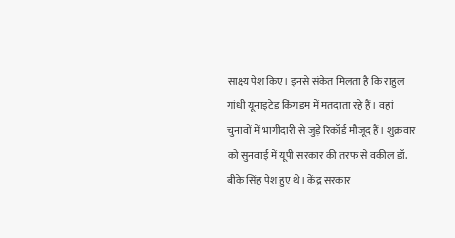साक्ष्य पेश किए। इनसे संकेत मिलता है कि राहुल गांधी यूनाइटेड किंगडम में मतदाता रहे हैं। वहां चुनावों में भागीदारी से जुड़े रिकॉर्ड मौजूद हैं। शुक्रवार को सुनवाई में यूपी सरकार की तरफ से वकील डॉ. बीके सिंह पेश हुए थे। केंद्र सरकार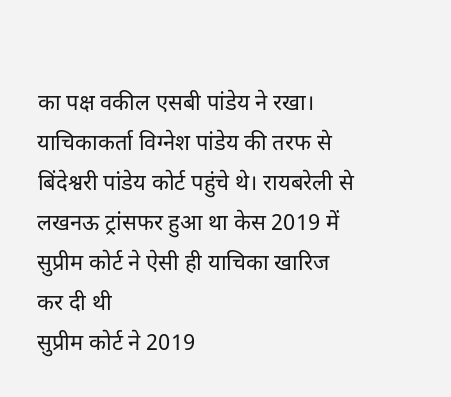का पक्ष वकील एसबी पांडेय ने रखा। याचिकाकर्ता विग्नेश पांडेय की तरफ से बिंदेश्वरी पांडेय कोर्ट पहुंचे थे। रायबरेली से लखनऊ ट्रांसफर हुआ था केस 2019 में सुप्रीम कोर्ट ने ऐसी ही याचिका खारिज कर दी थी
सुप्रीम कोर्ट ने 2019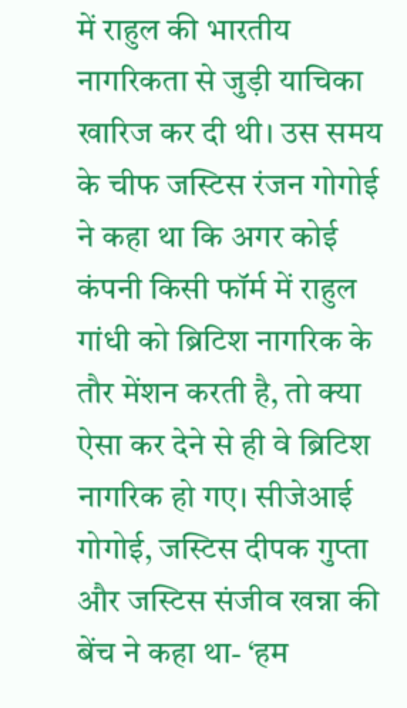में राहुल की भारतीय नागरिकता से जुड़ी याचिका खारिज कर दी थी। उस समय के चीफ जस्टिस रंजन गोगोई ने कहा था कि अगर कोई कंपनी किसी फॉर्म में राहुल गांधी को ब्रिटिश नागरिक के तौर मेंशन करती है, तो क्या ऐसा कर देने से ही वे ब्रिटिश नागरिक हो गए। सीजेआई गोगोई, जस्टिस दीपक गुप्ता और जस्टिस संजीव खन्ना की बेंच ने कहा था- ‘हम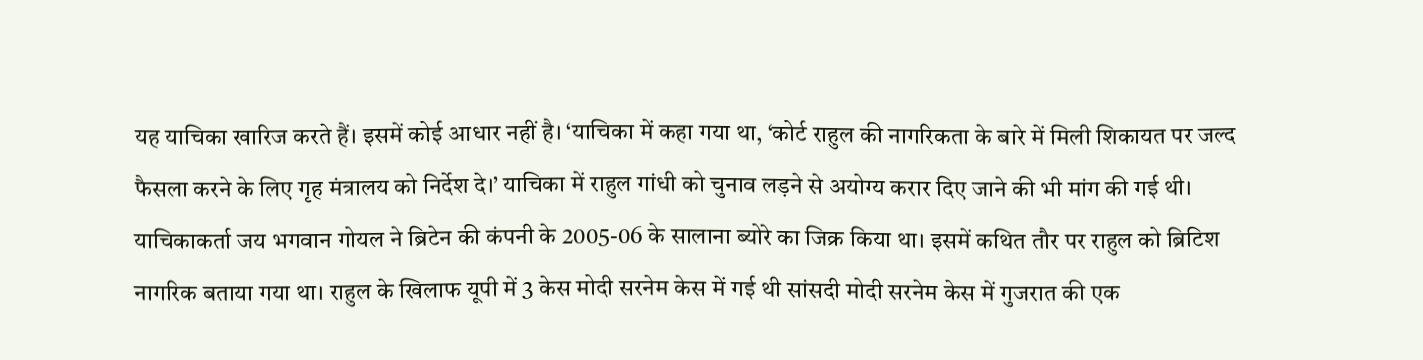यह याचिका खारिज करते हैं। इसमें कोई आधार नहीं है। ‘याचिका में कहा गया था, ‘कोर्ट राहुल की नागरिकता के बारे में मिली शिकायत पर जल्द फैसला करने के लिए गृह मंत्रालय को निर्देश दे।’ याचिका में राहुल गांधी को चुनाव लड़ने से अयोग्य करार दिए जाने की भी मांग की गई थी। याचिकाकर्ता जय भगवान गोयल ने ब्रिटेन की कंपनी के 2005-06 के सालाना ब्योरे का जिक्र किया था। इसमें कथित तौर पर राहुल को ब्रिटिश नागरिक बताया गया था। राहुल के खिलाफ यूपी में 3 केस मोदी सरनेम केस में गई थी सांसदी मोदी सरनेम केस में गुजरात की एक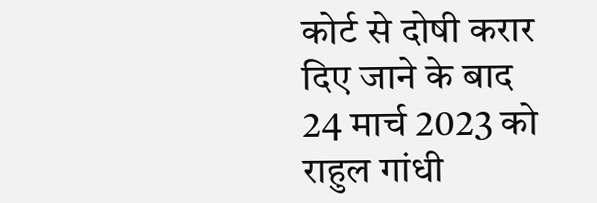कोर्ट से दोषी करार दिए जाने के बाद 24 मार्च 2023 को राहुल गांधी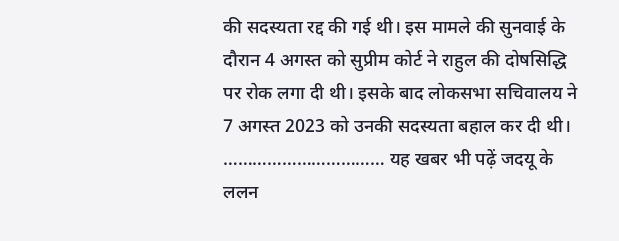की सदस्यता रद्द की गई थी। इस मामले की सुनवाई के दौरान 4 अगस्त को सुप्रीम कोर्ट ने राहुल की दोषसिद्धि पर रोक लगा दी थी। इसके बाद लोकसभा सचिवालय ने 7 अगस्त 2023 को उनकी सदस्यता बहाल कर दी थी। …………………………… यह खबर भी पढ़ें जदयू के ललन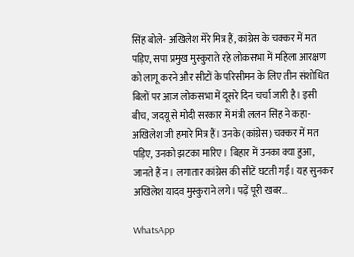सिंह बोले- अखिलेश मेरे मित्र हैं, कांग्रेस के चक्कर में मत पड़िए, सपा प्रमुख मुस्कुराते रहे लोकसभा में महिला आरक्षण को लागू करने और सीटों के परिसीमन के लिए तीन संशोधित बिलों पर आज लोकसभा में दूसरे दिन चर्चा जारी है। इसी बीच, जदयू से मोदी सरकार में मंत्री ललन सिंह ने कहा- अखिलेश जी हमारे मित्र हैं। उनके (कांग्रेस) चक्कर में मत पड़िए, उनको झटका मारिए। बिहार में उनका क्या हुआ, जानते हैं न। लगातार कांग्रेस की सीटें घटती गईं। यह सुनकर अखिलेश यादव मुस्कुराने लगे। पढ़ें पूरी खबर…

WhatsApp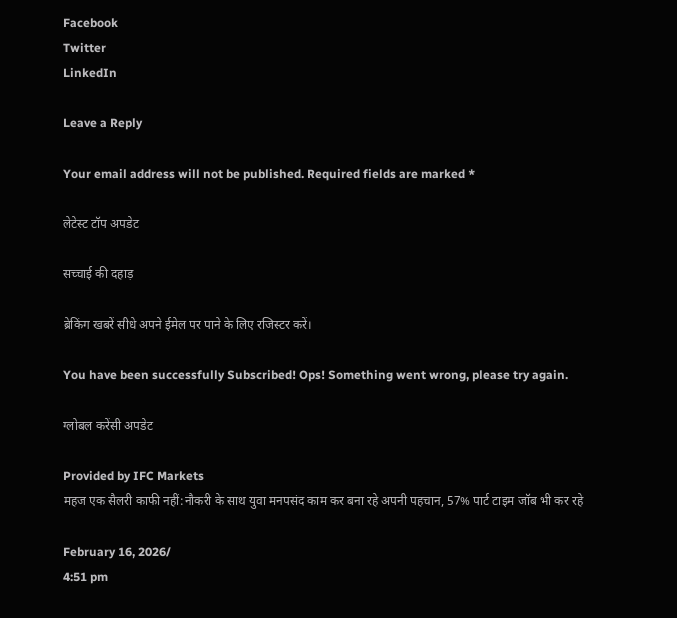Facebook
Twitter
LinkedIn

Leave a Reply

Your email address will not be published. Required fields are marked *

लेटेस्ट टॉप अपडेट

सच्चाई की दहाड़

ब्रेकिंग खबरें सीधे अपने ईमेल पर पाने के लिए रजिस्टर करें।

You have been successfully Subscribed! Ops! Something went wrong, please try again.

ग्लोबल करेंसी अपडेट

Provided by IFC Markets
महज एक सैलरी काफी नहीं:नौकरी के साथ युवा मनपसंद काम कर बना रहे अपनी पहचान, 57% पार्ट टाइम जॉब भी कर रहे

February 16, 2026/
4:51 pm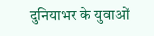दुनियाभर के युवाओं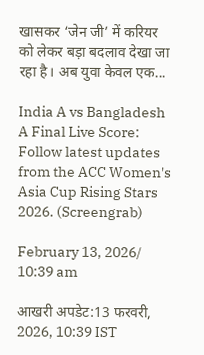खासकर ‘जेन जी’ में करियर को लेकर बड़ा बदलाव देखा जा रहा है। अब युवा केवल एक...

India A vs Bangladesh A Final Live Score: Follow latest updates from the ACC Women's Asia Cup Rising Stars 2026. (Screengrab)

February 13, 2026/
10:39 am

आखरी अपडेट:13 फरवरी, 2026, 10:39 IST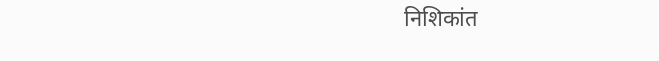निशिकांत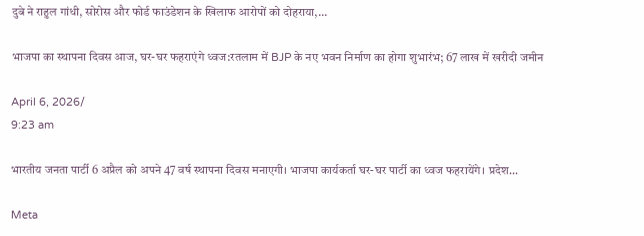दुबे ने राहुल गांधी, सोरोस और फोर्ड फाउंडेशन के खिलाफ आरोपों को दोहराया,...

भाजपा का स्थापना दिवस आज, घर-घर फहराएंगे ध्वज:रतलाम में BJP के नए भवन निर्माण का होगा शुभारंभ; 67 लाख में खरीदी जमीन

April 6, 2026/
9:23 am

भारतीय जनता पार्टी 6 अप्रैल को अपने 47 वर्ष स्थापना दिवस मनाएगी। भाजपा कार्यकर्ता घर-घर पार्टी का ध्वज फहरायेंगे। प्रदेश...

Meta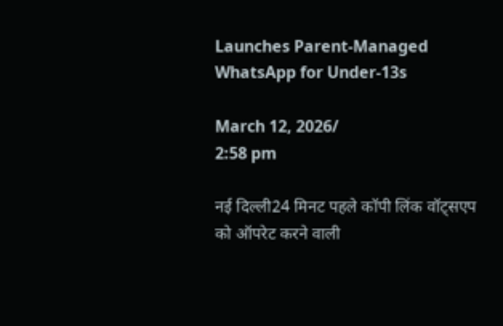Launches Parent-Managed WhatsApp for Under-13s

March 12, 2026/
2:58 pm

नई दिल्ली24 मिनट पहले कॉपी लिंक वॉट्सएप को ऑपरेट करने वाली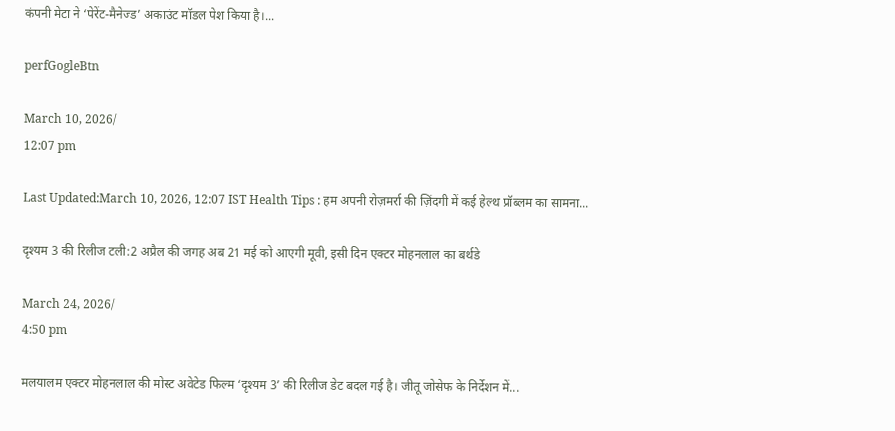कंपनी मेटा ने ‘पेरेंट-मैनेज्ड’ अकाउंट मॉडल पेश किया है।...

perfGogleBtn

March 10, 2026/
12:07 pm

Last Updated:March 10, 2026, 12:07 IST Health Tips : हम अपनी रोज़मर्रा की ज़िंदगी में कई हेल्थ प्रॉब्लम का सामना...

दृश्यम 3 की रिलीज टली:2 अप्रैल की जगह अब 21 मई को आएगी मूवी, इसी दिन एक्टर मोहनलाल का बर्थडे

March 24, 2026/
4:50 pm

मलयालम एक्टर मोहनलाल की मोस्ट अवेटेड फिल्म ‘दृश्यम 3’ की रिलीज डेट बदल गई है। जीतू जोसेफ के निर्देशन में...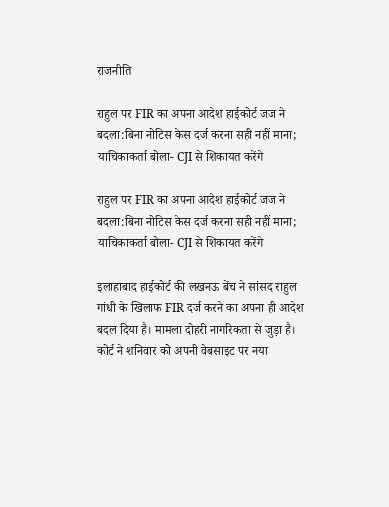राजनीति

राहुल पर FIR का अपना आदेश हाईकोर्ट जज ने बदला:बिना नोटिस केस दर्ज करना सही नहीं माना; याचिकाकर्ता बोला- CJI से शिकायत करेंगे

राहुल पर FIR का अपना आदेश हाईकोर्ट जज ने बदला:बिना नोटिस केस दर्ज करना सही नहीं माना; याचिकाकर्ता बोला- CJI से शिकायत करेंगे

इलाहाबाद हाईकोर्ट की लखनऊ बेंच ने सांसद राहुल गांधी के खिलाफ FIR दर्ज करने का अपना ही आदेश बदल दिया है। मामला दोहरी नागरिकता से जुड़ा है। कोर्ट ने शनिवार को अपनी वेबसाइट पर नया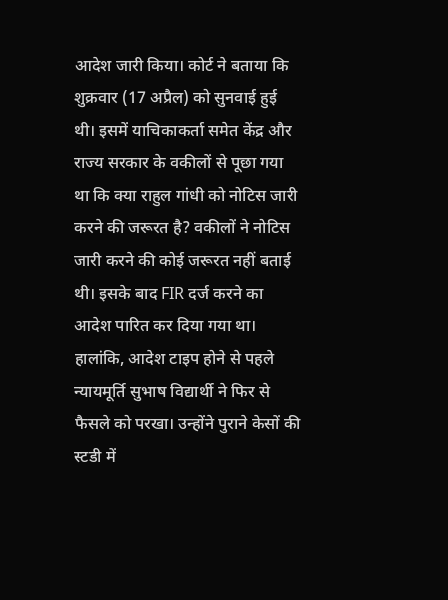आदेश जारी किया। कोर्ट ने बताया कि शुक्रवार (17 अप्रैल) को सुनवाई हुई थी। इसमें याचिकाकर्ता समेत केंद्र और राज्य सरकार के वकीलों से पूछा गया था कि क्या राहुल गांधी को नोटिस जारी करने की जरूरत है? वकीलों ने नोटिस जारी करने की कोई जरूरत नहीं बताई थी। इसके बाद FIR दर्ज करने का आदेश पारित कर दिया गया था। हालांकि, आदेश टाइप होने से पहले न्यायमूर्ति सुभाष विद्यार्थी ने फिर से फैसले को परखा। उन्होंने पुराने केसों की स्टडी में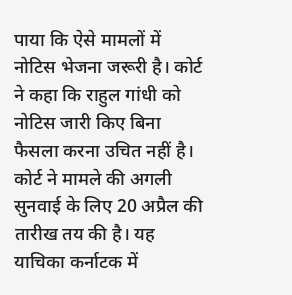पाया कि ऐसे मामलों में नोटिस भेजना जरूरी है। कोर्ट ने कहा कि राहुल गांधी को नोटिस जारी किए बिना फैसला करना उचित नहीं है। कोर्ट ने मामले की अगली सुनवाई के लिए 20 अप्रैल की तारीख तय की है। यह याचिका कर्नाटक में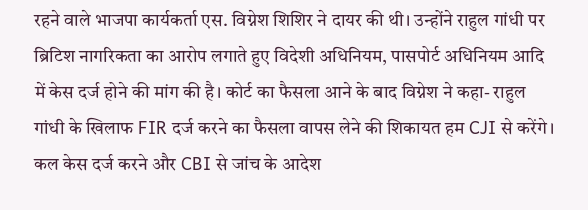रहने वाले भाजपा कार्यकर्ता एस. विग्नेश शिशिर ने दायर की थी। उन्होंने राहुल गांधी पर ब्रिटिश नागरिकता का आरोप लगाते हुए विदेशी अधिनियम, पासपोर्ट अधिनियम आदि में केस दर्ज होने की मांग की है। कोर्ट का फैसला आने के बाद विग्नेश ने कहा- राहुल गांधी के खिलाफ FIR दर्ज करने का फैसला वापस लेने की शिकायत हम CJI से करेंगे। कल केस दर्ज करने और CBI से जांच के आदेश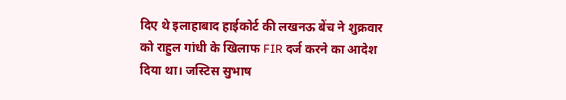दिए थे इलाहाबाद हाईकोर्ट की लखनऊ बेंच ने शुक्रवार को राहुल गांधी के खिलाफ FIR दर्ज करने का आदेश दिया था। जस्टिस सुभाष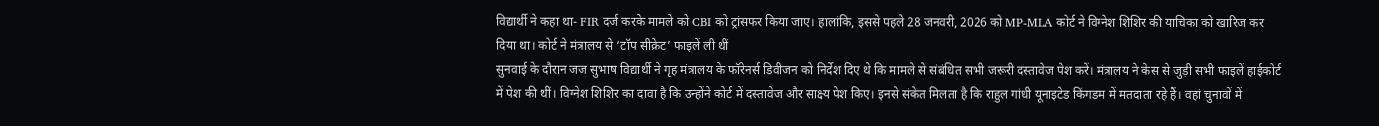विद्यार्थी ने कहा था- FIR दर्ज करके मामले को CBI को ट्रांसफर किया जाए। हालांकि, इससे पहले 28 जनवरी, 2026 को MP-MLA कोर्ट ने विग्नेश शिशिर की याचिका को खारिज कर दिया था। कोर्ट ने मंत्रालय से ‘टॉप सीक्रेट’ फाइलें ली थीं
सुनवाई के दौरान जज सुभाष विद्यार्थी ने गृह मंत्रालय के फॉरेनर्स डिवीजन को निर्देश दिए थे कि मामले से संबंधित सभी जरूरी दस्तावेज पेश करें। मंत्रालय ने केस से जुड़ी सभी फाइलें हाईकोर्ट में पेश की थीं। विग्नेश शिशिर का दावा है कि उन्होंने कोर्ट में दस्तावेज और साक्ष्य पेश किए। इनसे संकेत मिलता है कि राहुल गांधी यूनाइटेड किंगडम में मतदाता रहे हैं। वहां चुनावों में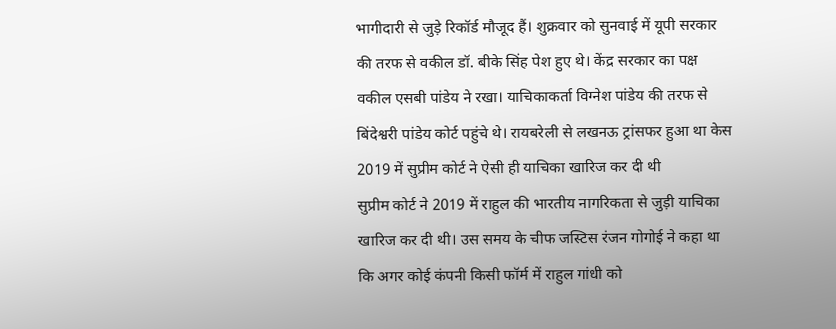भागीदारी से जुड़े रिकॉर्ड मौजूद हैं। शुक्रवार को सुनवाई में यूपी सरकार की तरफ से वकील डॉ. बीके सिंह पेश हुए थे। केंद्र सरकार का पक्ष वकील एसबी पांडेय ने रखा। याचिकाकर्ता विग्नेश पांडेय की तरफ से बिंदेश्वरी पांडेय कोर्ट पहुंचे थे। रायबरेली से लखनऊ ट्रांसफर हुआ था केस 2019 में सुप्रीम कोर्ट ने ऐसी ही याचिका खारिज कर दी थी
सुप्रीम कोर्ट ने 2019 में राहुल की भारतीय नागरिकता से जुड़ी याचिका खारिज कर दी थी। उस समय के चीफ जस्टिस रंजन गोगोई ने कहा था कि अगर कोई कंपनी किसी फॉर्म में राहुल गांधी को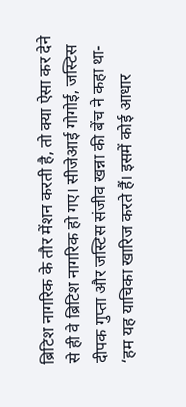ब्रिटिश नागरिक के तौर मेंशन करती है, तो क्या ऐसा कर देने से ही वे ब्रिटिश नागरिक हो गए। सीजेआई गोगोई, जस्टिस दीपक गुप्ता और जस्टिस संजीव खन्ना की बेंच ने कहा था- ‘हम यह याचिका खारिज करते हैं। इसमें कोई आधार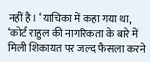नहीं है। ‘याचिका में कहा गया था, ‘कोर्ट राहुल की नागरिकता के बारे में मिली शिकायत पर जल्द फैसला करने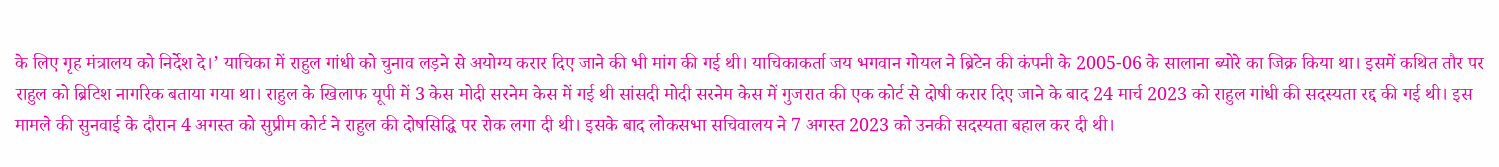के लिए गृह मंत्रालय को निर्देश दे।’ याचिका में राहुल गांधी को चुनाव लड़ने से अयोग्य करार दिए जाने की भी मांग की गई थी। याचिकाकर्ता जय भगवान गोयल ने ब्रिटेन की कंपनी के 2005-06 के सालाना ब्योरे का जिक्र किया था। इसमें कथित तौर पर राहुल को ब्रिटिश नागरिक बताया गया था। राहुल के खिलाफ यूपी में 3 केस मोदी सरनेम केस में गई थी सांसदी मोदी सरनेम केस में गुजरात की एक कोर्ट से दोषी करार दिए जाने के बाद 24 मार्च 2023 को राहुल गांधी की सदस्यता रद्द की गई थी। इस मामले की सुनवाई के दौरान 4 अगस्त को सुप्रीम कोर्ट ने राहुल की दोषसिद्धि पर रोक लगा दी थी। इसके बाद लोकसभा सचिवालय ने 7 अगस्त 2023 को उनकी सदस्यता बहाल कर दी थी।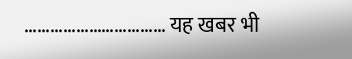…………………………… यह खबर भी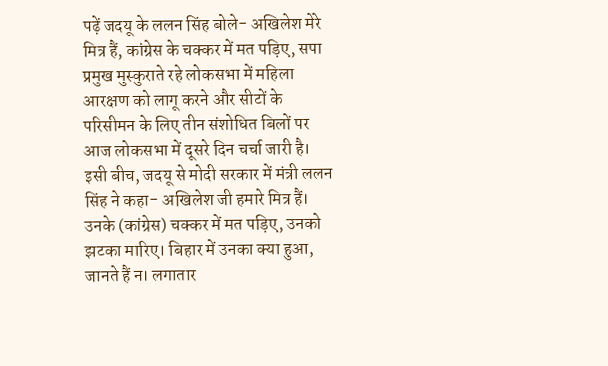पढ़ें जदयू के ललन सिंह बोले- अखिलेश मेरे मित्र हैं, कांग्रेस के चक्कर में मत पड़िए, सपा प्रमुख मुस्कुराते रहे लोकसभा में महिला आरक्षण को लागू करने और सीटों के परिसीमन के लिए तीन संशोधित बिलों पर आज लोकसभा में दूसरे दिन चर्चा जारी है। इसी बीच, जदयू से मोदी सरकार में मंत्री ललन सिंह ने कहा- अखिलेश जी हमारे मित्र हैं। उनके (कांग्रेस) चक्कर में मत पड़िए, उनको झटका मारिए। बिहार में उनका क्या हुआ, जानते हैं न। लगातार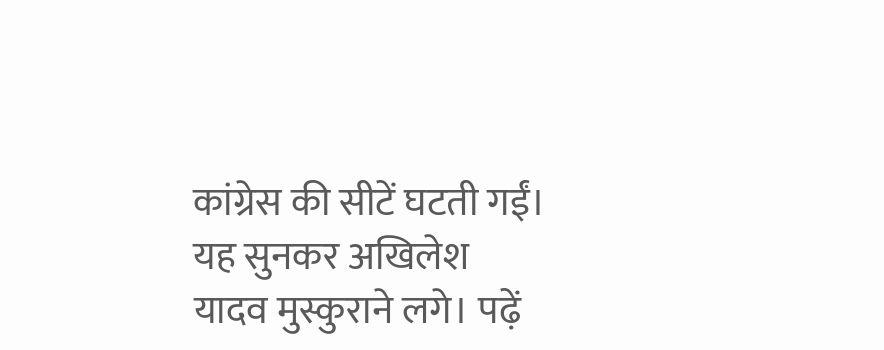कांग्रेस की सीटें घटती गईं। यह सुनकर अखिलेश यादव मुस्कुराने लगे। पढ़ें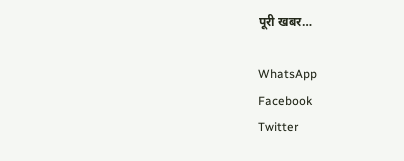पूरी खबर…

WhatsApp
Facebook
Twitter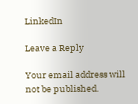LinkedIn

Leave a Reply

Your email address will not be published.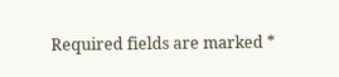Required fields are marked *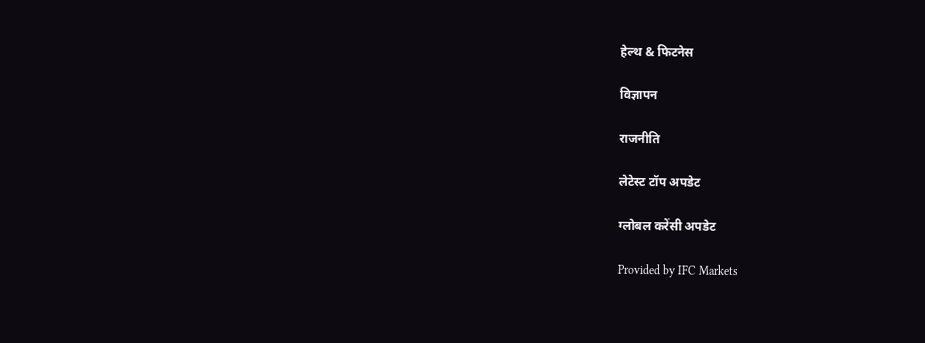हेल्थ & फिटनेस

विज्ञापन

राजनीति

लेटेस्ट टॉप अपडेट

ग्लोबल करेंसी अपडेट

Provided by IFC Markets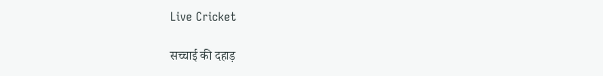Live Cricket

सच्चाई की दहाड़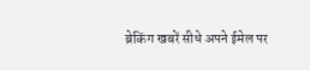ब्रेकिंग खबरें सीधे अपने ईमेल पर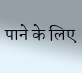पाने के लिए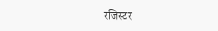रजिस्टर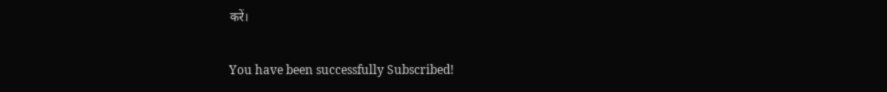करें।

You have been successfully Subscribed!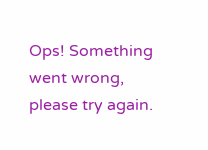Ops! Something went wrong, please try again.